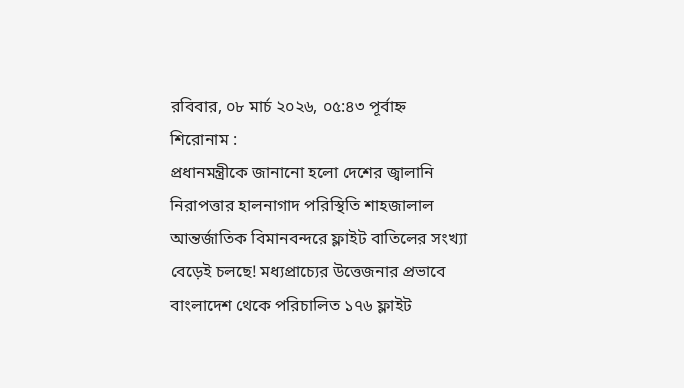রবিবার, ০৮ মার্চ ২০২৬, ০৫:৪৩ পূর্বাহ্ন
শিরোনাম :
প্রধানমন্ত্রীকে জানানো হলো দেশের জ্বালানি নিরাপত্তার হালনাগাদ পরিস্থিতি শাহজালাল আন্তর্জাতিক বিমানবন্দরে ফ্লাইট বাতিলের সংখ্যা বেড়েই চলছে! মধ্যপ্রাচ্যের উত্তেজনার প্রভাবে বাংলাদেশ থেকে পরিচালিত ১৭৬ ফ্লাইট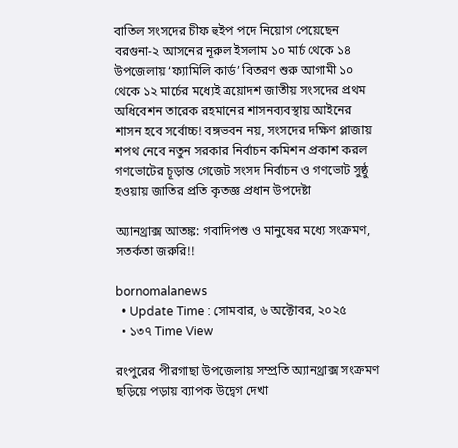বাতিল সংসদের চীফ হুইপ পদে নিয়োগ পেয়েছেন বরগুনা-২ আসনের নূরুল ইসলাম ১০ মার্চ থেকে ১৪ উপজেলায় ‘ফ্যামিলি কার্ড’ বিতরণ শুরু আগামী ১০ থেকে ১২ মার্চের মধ্যেই ত্রয়োদশ জাতীয় সংসদের প্রথম অধিবেশন তারেক রহমানের শাসনব্যবস্থায় আইনের শাসন হবে সর্বোচ্চ! বঙ্গভবন নয়, সংসদের দক্ষিণ প্লাজায় শপথ নেবে নতুন সরকার নির্বাচন কমিশন প্রকাশ করল গণভোটের চূড়ান্ত গেজেট সংসদ নির্বাচন ও গণভোট সুষ্ঠু হওয়ায় জাতির প্রতি কৃতজ্ঞ প্রধান উপদেষ্টা

অ্যানথ্রাক্স আতঙ্ক: গবাদিপশু ও মানুষের মধ্যে সংক্রমণ, সতর্কতা জরুরি!!

bornomalanews
  • Update Time : সোমবার, ৬ অক্টোবর, ২০২৫
  • ১৩৭ Time View

রংপুরের পীরগাছা উপজেলায় সম্প্রতি অ্যানথ্রাক্স সংক্রমণ ছড়িয়ে পড়ায় ব্যাপক উদ্বেগ দেখা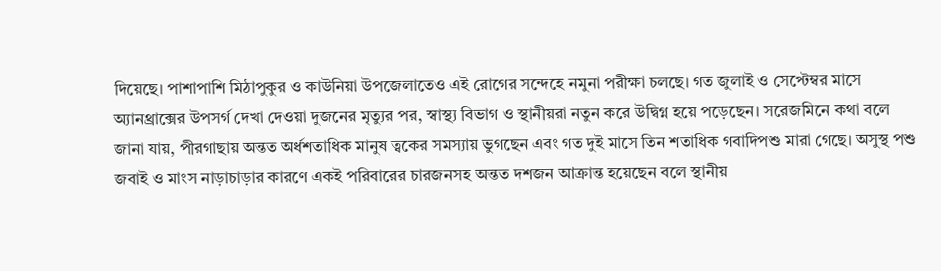দিয়েছে। পাশাপাশি মিঠাপুকুর ও কাউনিয়া উপজেলাতেও এই রোগের সন্দেহে নমুনা পরীক্ষা চলছে। গত জুলাই ও সেপ্টেম্বর মাসে অ্যানথ্রাক্সের উপসর্গ দেখা দেওয়া দুজনের মৃত্যুর পর, স্বাস্থ্য বিভাগ ও স্থানীয়রা নতুন করে উদ্বিগ্ন হয়ে পড়েছেন। সরেজমিনে কথা বলে জানা যায়, পীরগাছায় অন্তত অর্ধশতাধিক মানুষ ত্বকের সমস্যায় ভুগছেন এবং গত দুই মাসে তিন শতাধিক গবাদিপশু মারা গেছে। অসুস্থ পশু জবাই ও মাংস নাড়াচাড়ার কারণে একই পরিবারের চারজনসহ অন্তত দশজন আক্রান্ত হয়েছেন বলে স্থানীয়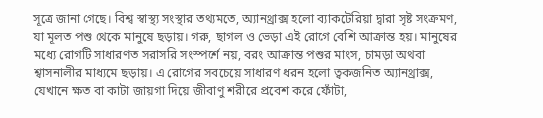সূত্রে জানা গেছে। বিশ্ব স্বাস্থ্য সংস্থার তথ্যমতে, অ্যানথ্রাক্স হলো ব্যাকটেরিয়া দ্বারা সৃষ্ট সংক্রমণ, যা মূলত পশু থেকে মানুষে ছড়ায়। গরু, ছাগল ও ভেড়া এই রোগে বেশি আক্রান্ত হয়। মানুষের মধ্যে রোগটি সাধারণত সরাসরি সংস্পর্শে নয়, বরং আক্রান্ত পশুর মাংস, চামড়া অথবা শ্বাসনালীর মাধ্যমে ছড়ায়। এ রোগের সবচেয়ে সাধারণ ধরন হলো ত্বকজনিত অ্যানথ্রাক্স, যেখানে ক্ষত বা কাটা জায়গা দিয়ে জীবাণু শরীরে প্রবেশ করে ফোঁটা,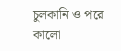চুলকানি ও পরে কালো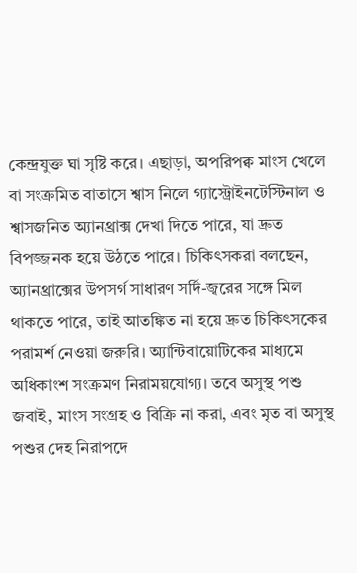কেন্দ্রযুক্ত ঘা সৃষ্টি করে। এছাড়া, অপরিপক্ব মাংস খেলে বা সংক্রমিত বাতাসে শ্বাস নিলে গ্যাস্ট্রোইনটেস্টিনাল ও শ্বাসজনিত অ্যানথ্রাক্স দেখা দিতে পারে, যা দ্রুত বিপজ্জনক হয়ে উঠতে পারে। চিকিৎসকরা বলছেন, অ্যানথ্রাক্সের উপসর্গ সাধারণ সর্দি-জ্বরের সঙ্গে মিল থাকতে পারে, তাই আতঙ্কিত না হয়ে দ্রুত চিকিৎসকের পরামর্শ নেওয়া জরুরি। অ্যান্টিবায়োটিকের মাধ্যমে অধিকাংশ সংক্রমণ নিরাময়যোগ্য। তবে অসুস্থ পশু জবাই, মাংস সংগ্রহ ও বিক্রি না করা, এবং মৃত বা অসুস্থ পশুর দেহ নিরাপদে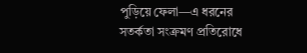পুড়িয়ে ফেলা—এ ধরনের সতর্কতা সংক্রমণ প্রতিরোধে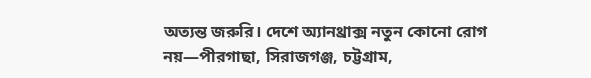অত্যন্ত জরুরি। দেশে অ্যানথ্রাক্স নতুন কোনো রোগ নয়—পীরগাছা, সিরাজগঞ্জ, চট্টগ্রাম,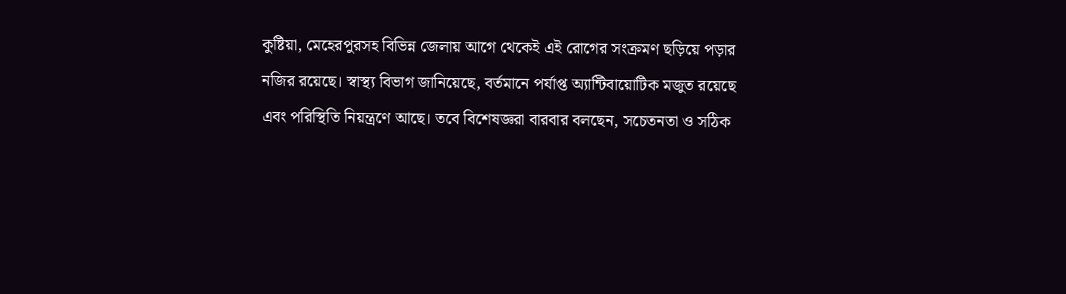কুষ্টিয়া, মেহেরপুরসহ বিভিন্ন জেলায় আগে থেকেই এই রোগের সংক্রমণ ছড়িয়ে পড়ার নজির রয়েছে। স্বাস্থ্য বিভাগ জানিয়েছে, বর্তমানে পর্যাপ্ত অ্যান্টিবায়োটিক মজুত রয়েছে এবং পরিস্থিতি নিয়ন্ত্রণে আছে। তবে বিশেষজ্ঞরা বারবার বলছেন, সচেতনতা ও সঠিক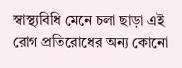স্বাস্থ্যবিধি মেনে চলা ছাড়া এই রোগ প্রতিরোধের অন্য কোনো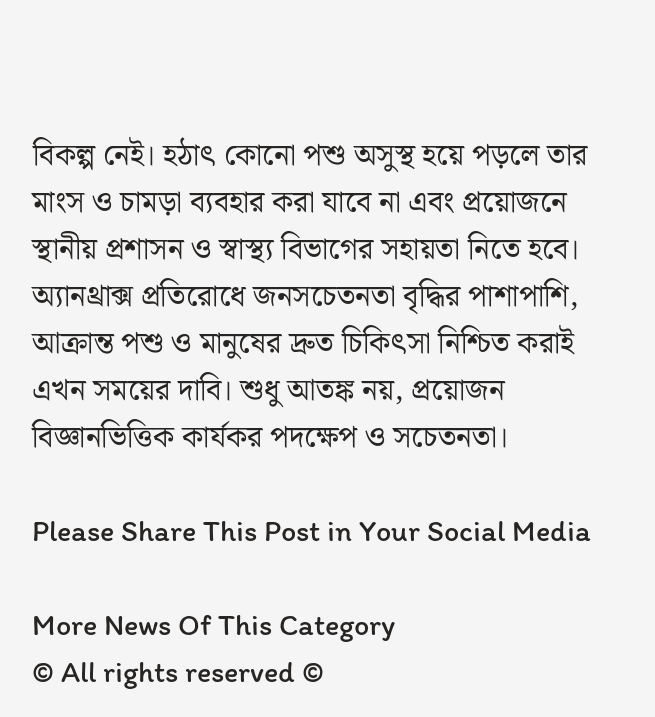বিকল্প নেই। হঠাৎ কোনো পশু অসুস্থ হয়ে পড়লে তার মাংস ও চামড়া ব্যবহার করা যাবে না এবং প্রয়োজনে স্থানীয় প্রশাসন ও স্বাস্থ্য বিভাগের সহায়তা নিতে হবে। অ্যানথ্রাক্স প্রতিরোধে জনসচেতনতা বৃদ্ধির পাশাপাশি, আক্রান্ত পশু ও মানুষের দ্রুত চিকিৎসা নিশ্চিত করাই এখন সময়ের দাবি। শুধু আতঙ্ক নয়, প্রয়োজন বিজ্ঞানভিত্তিক কার্যকর পদক্ষেপ ও সচেতনতা।

Please Share This Post in Your Social Media

More News Of This Category
© All rights reserved ©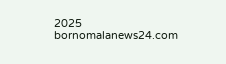2025 bornomalanews24.com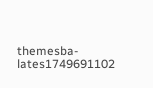themesba-lates1749691102